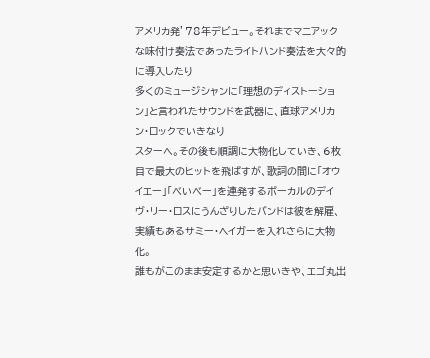アメリカ発’78年デビュー。それまでマニアックな味付け奏法であったライトハンド奏法を大々的に導入したり
多くのミュージシャンに「理想のディストーション」と言われたサウンドを武器に、直球アメリカン・ロックでいきなり
スターへ。その後も順調に大物化していき、6枚目で最大のヒットを飛ばすが、歌詞の間に「オウイエー」「べいべー」を連発するボーカルのデイヴ・リー・ロスにうんざりしたバンドは彼を解雇、実績もあるサミー・ヘイガーを入れさらに大物化。
誰もがこのまま安定するかと思いきや、エゴ丸出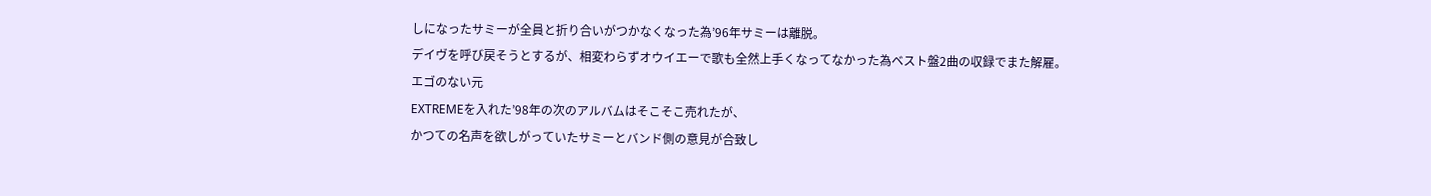しになったサミーが全員と折り合いがつかなくなった為’96年サミーは離脱。
デイヴを呼び戻そうとするが、相変わらずオウイエーで歌も全然上手くなってなかった為ベスト盤2曲の収録でまた解雇。
エゴのない元
EXTREMEを入れた’98年の次のアルバムはそこそこ売れたが、
かつての名声を欲しがっていたサミーとバンド側の意見が合致し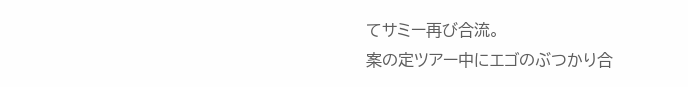てサミー再び合流。
案の定ツアー中にエゴのぶつかり合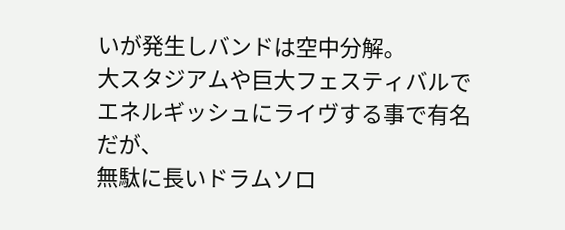いが発生しバンドは空中分解。
大スタジアムや巨大フェスティバルでエネルギッシュにライヴする事で有名だが、
無駄に長いドラムソロ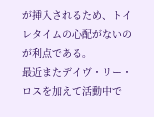が挿入されるため、トイレタイムの心配がないのが利点である。
最近またデイヴ・リー・ロスを加えて活動中で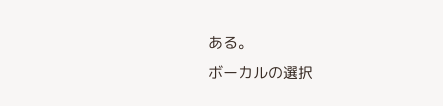ある。
ボーカルの選択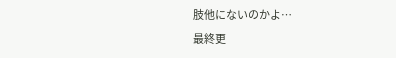肢他にないのかよ…
最終更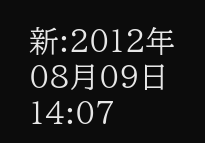新:2012年08月09日 14:07